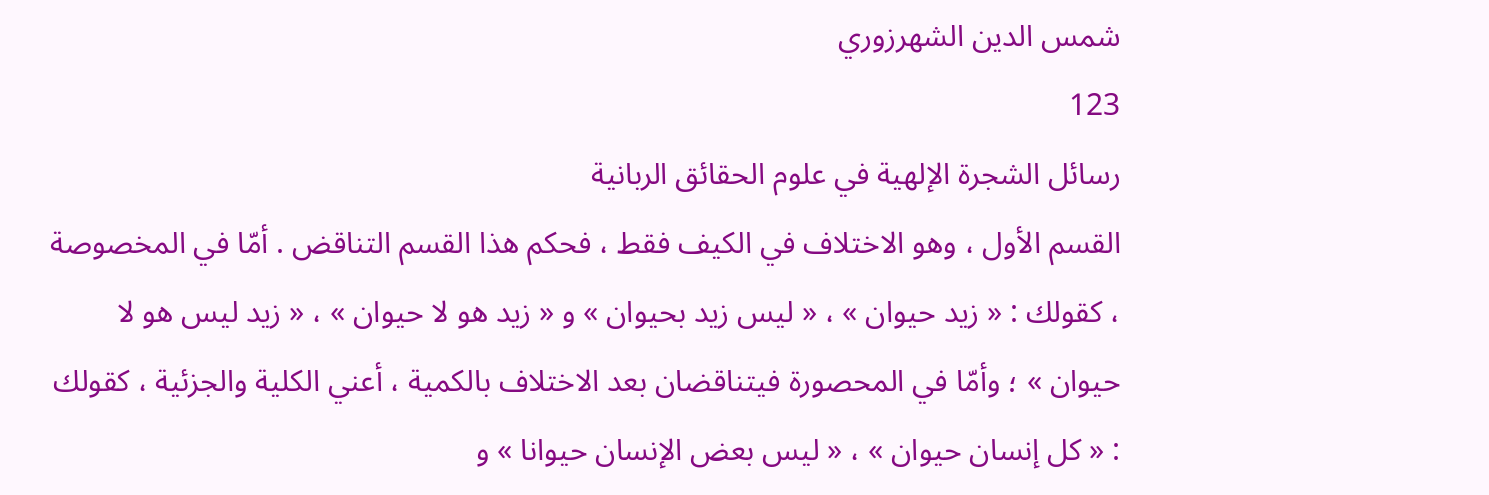شمس الدين الشهرزوري
123
رسائل الشجرة الإلهية في علوم الحقائق الربانية
القسم الأول ، وهو الاختلاف في الكيف فقط ، فحكم هذا القسم التناقض . أمّا في المخصوصة ، كقولك : « زيد حيوان » ، « ليس زيد بحيوان » و « زيد هو لا حيوان » ، « زيد ليس هو لا حيوان » ؛ وأمّا في المحصورة فيتناقضان بعد الاختلاف بالكمية ، أعني الكلية والجزئية ، كقولك : « كل إنسان حيوان » ، « ليس بعض الإنسان حيوانا » و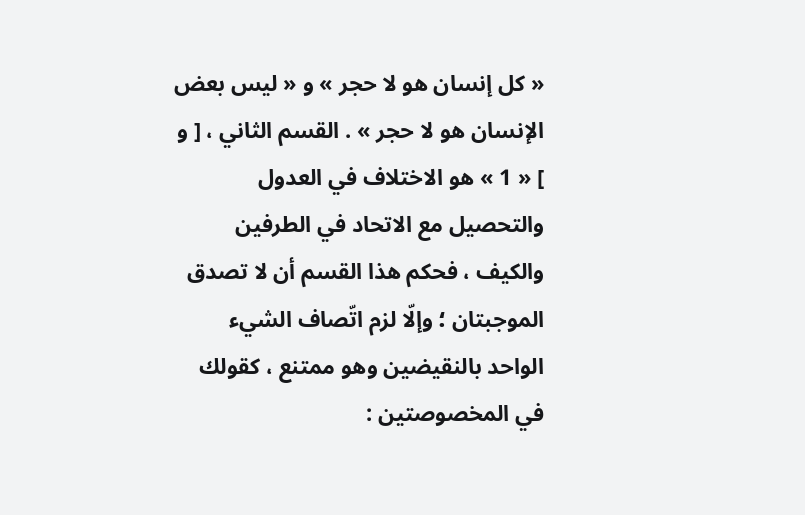« كل إنسان هو لا حجر » و « ليس بعض الإنسان هو لا حجر » . القسم الثاني ، [ و ] « 1 » هو الاختلاف في العدول والتحصيل مع الاتحاد في الطرفين والكيف ، فحكم هذا القسم أن لا تصدق الموجبتان ؛ وإلّا لزم اتّصاف الشيء الواحد بالنقيضين وهو ممتنع ، كقولك في المخصوصتين :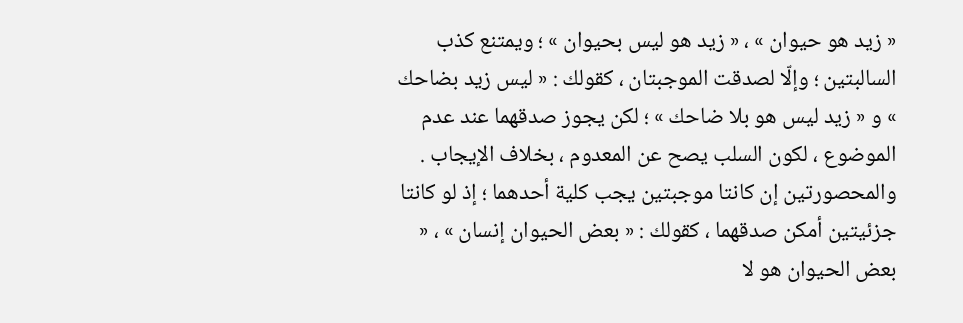« زيد هو حيوان » ، « زيد هو ليس بحيوان » ؛ ويمتنع كذب السالبتين ؛ وإلّا لصدقت الموجبتان ، كقولك : « ليس زيد بضاحك » و « زيد ليس هو بلا ضاحك » ؛ لكن يجوز صدقهما عند عدم الموضوع ، لكون السلب يصح عن المعدوم ، بخلاف الإيجاب . والمحصورتين إن كانتا موجبتين يجب كلية أحدهما ؛ إذ لو كانتا جزئيتين أمكن صدقهما ، كقولك : « بعض الحيوان إنسان » ، « بعض الحيوان هو لا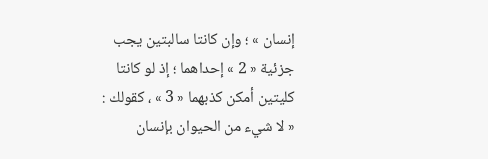إنسان » ؛ وإن كانتا سالبتين يجب جزئية « 2 » إحداهما ؛ إذ لو كانتا كليتين أمكن كذبهما « 3 » ، كقولك : « لا شيء من الحيوان بإنسان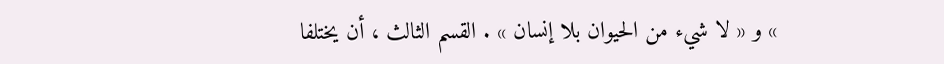» و « لا شيء من الحيوان بلا إنسان » . القسم الثالث ، أن يختلفا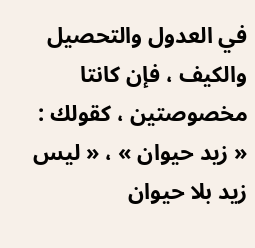في العدول والتحصيل والكيف ، فإن كانتا مخصوصتين ، كقولك : « زيد حيوان » ، « ليس زيد بلا حيوان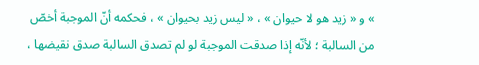» و « زيد هو لا حيوان » ، « ليس زيد بحيوان » ، فحكمه أنّ الموجبة أخصّ من السالبة ؛ لأنّه إذا صدقت الموجبة لو لم تصدق السالبة صدق نقيضها ،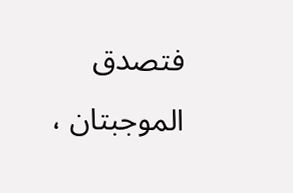فتصدق الموجبتان ،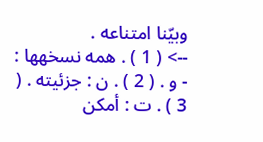وبيّنا امتناعه .
--> ( 1 ) . همه نسخهها : - و . ( 2 ) . ن : جزئيته . ( 3 ) . ت : أمكن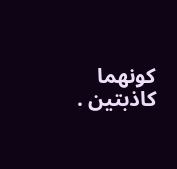كونهما كاذبتين .